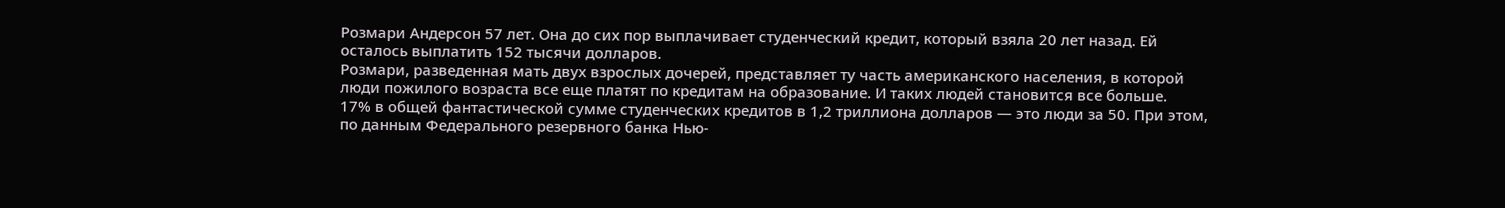Розмари Андерсон 57 лет. Она до сих пор выплачивает студенческий кредит, который взяла 20 лет назад. Ей осталось выплатить 152 тысячи долларов.
Розмари, разведенная мать двух взрослых дочерей, представляет ту часть американского населения, в которой люди пожилого возраста все еще платят по кредитам на образование. И таких людей становится все больше.
17% в общей фантастической сумме студенческих кредитов в 1,2 триллиона долларов — это люди за 50. При этом, по данным Федерального резервного банка Нью-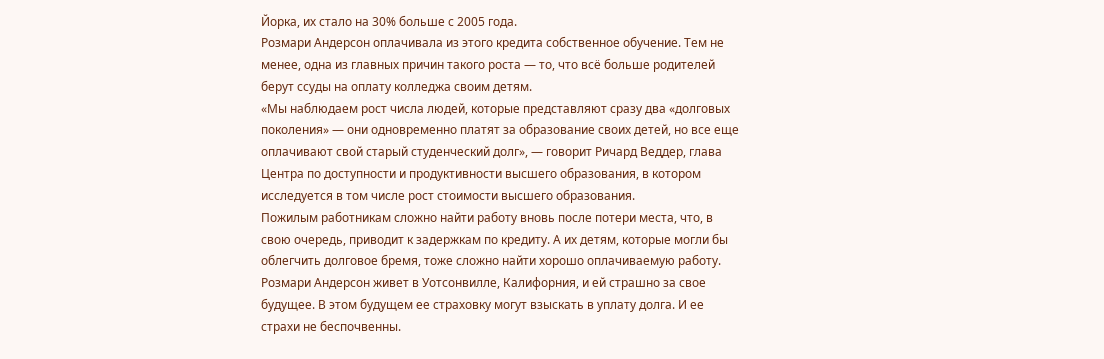Йорка, их стало на 30% больше с 2005 года.
Розмари Андерсон оплачивала из этого кредита собственное обучение. Тем не менее, одна из главных причин такого роста — то, что всё больше родителей берут ссуды на оплату колледжа своим детям.
«Мы наблюдаем рост числа людей, которые представляют сразу два «долговых поколения» — они одновременно платят за образование своих детей, но все еще оплачивают свой старый студенческий долг», — говорит Ричард Веддер, глава Центра по доступности и продуктивности высшего образования, в котором исследуется в том числе рост стоимости высшего образования.
Пожилым работникам сложно найти работу вновь после потери места, что, в свою очередь, приводит к задержкам по кредиту. А их детям, которые могли бы облегчить долговое бремя, тоже сложно найти хорошо оплачиваемую работу.
Розмари Андерсон живет в Уотсонвилле, Калифорния, и ей страшно за свое будущее. В этом будущем ее страховку могут взыскать в уплату долга. И ее страхи не беспочвенны.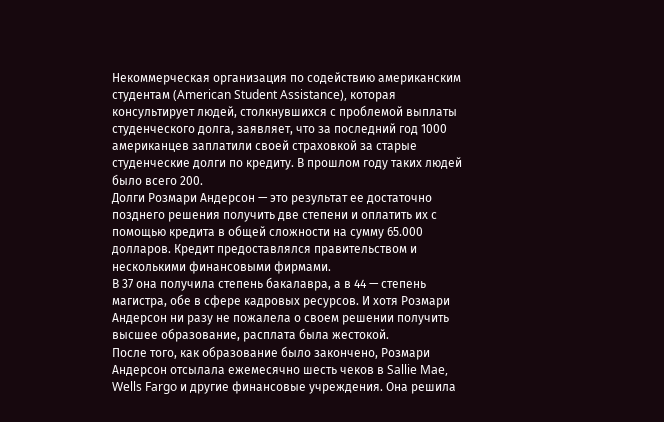Некоммерческая организация по содействию американским студентам (American Student Assistance), которая консультирует людей, столкнувшихся с проблемой выплаты студенческого долга, заявляет, что за последний год 1000 американцев заплатили своей страховкой за старые студенческие долги по кредиту. В прошлом году таких людей было всего 200.
Долги Розмари Андерсон — это результат ее достаточно позднего решения получить две степени и оплатить их с помощью кредита в общей сложности на сумму 65.000 долларов. Кредит предоставлялся правительством и несколькими финансовыми фирмами.
В 37 она получила степень бакалавра, а в 44 — степень магистра, обе в сфере кадровых ресурсов. И хотя Розмари Андерсон ни разу не пожалела о своем решении получить высшее образование, расплата была жестокой.
После того, как образование было закончено, Розмари Андерсон отсылала ежемесячно шесть чеков в Sallie Mae, Wells Fargo и другие финансовые учреждения. Она решила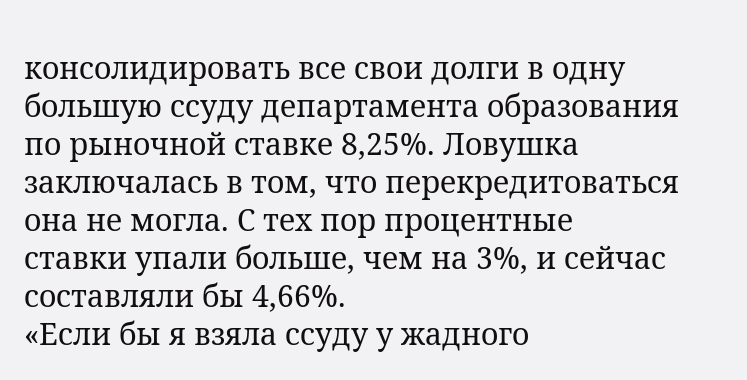консолидировать все свои долги в одну большую ссуду департамента образования по рыночной ставке 8,25%. Ловушка заключалась в том, что перекредитоваться она не могла. С тех пор процентные ставки упали больше, чем на 3%, и сейчас составляли бы 4,66%.
«Если бы я взяла ссуду у жадного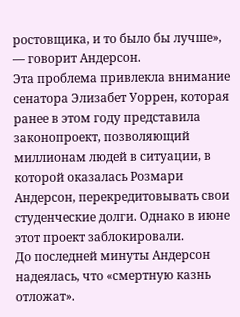ростовщика, и то было бы лучше», — говорит Андерсон.
Эта проблема привлекла внимание сенатора Элизабет Уоррен, которая ранее в этом году представила законопроект, позволяющий миллионам людей в ситуации, в которой оказалась Розмари Андерсон, перекредитовывать свои студенческие долги. Однако в июне этот проект заблокировали.
До последней минуты Андерсон надеялась, что «смертную казнь отложат».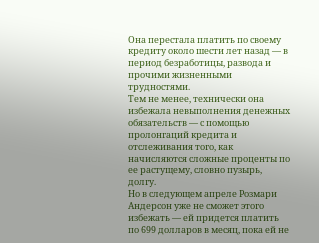Она перестала платить по своему кредиту около шести лет назад — в период безработицы, развода и прочими жизненными трудностями.
Тем не менее, технически она избежала невыполнения денежных обязательств — с помощью пролонгаций кредита и отслеживания того, как начисляются сложные проценты по ее растущему, словно пузырь, долгу.
Но в следующем апреле Розмари Андерсон уже не сможет этого избежать — ей придется платить по 699 долларов в месяц, пока ей не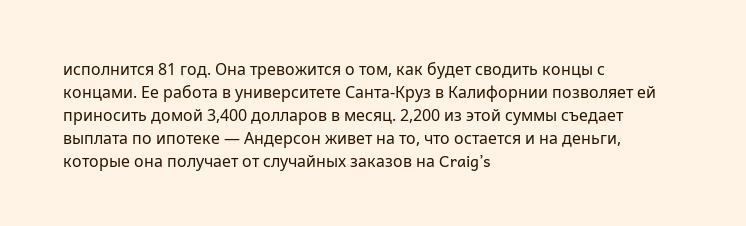исполнится 81 год. Она тревожится о том, как будет сводить концы с концами. Ее работа в университете Санта-Круз в Калифорнии позволяет ей приносить домой 3,400 долларов в месяц. 2,200 из этой суммы съедает выплата по ипотеке — Андерсон живет на то, что остается и на деньги, которые она получает от случайных заказов на Craig’s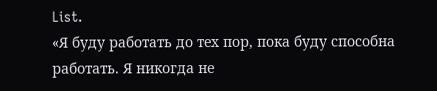List.
«Я буду работать до тех пор, пока буду способна работать. Я никогда не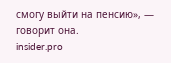смогу выйти на пенсию», — говорит она.
insider.pro